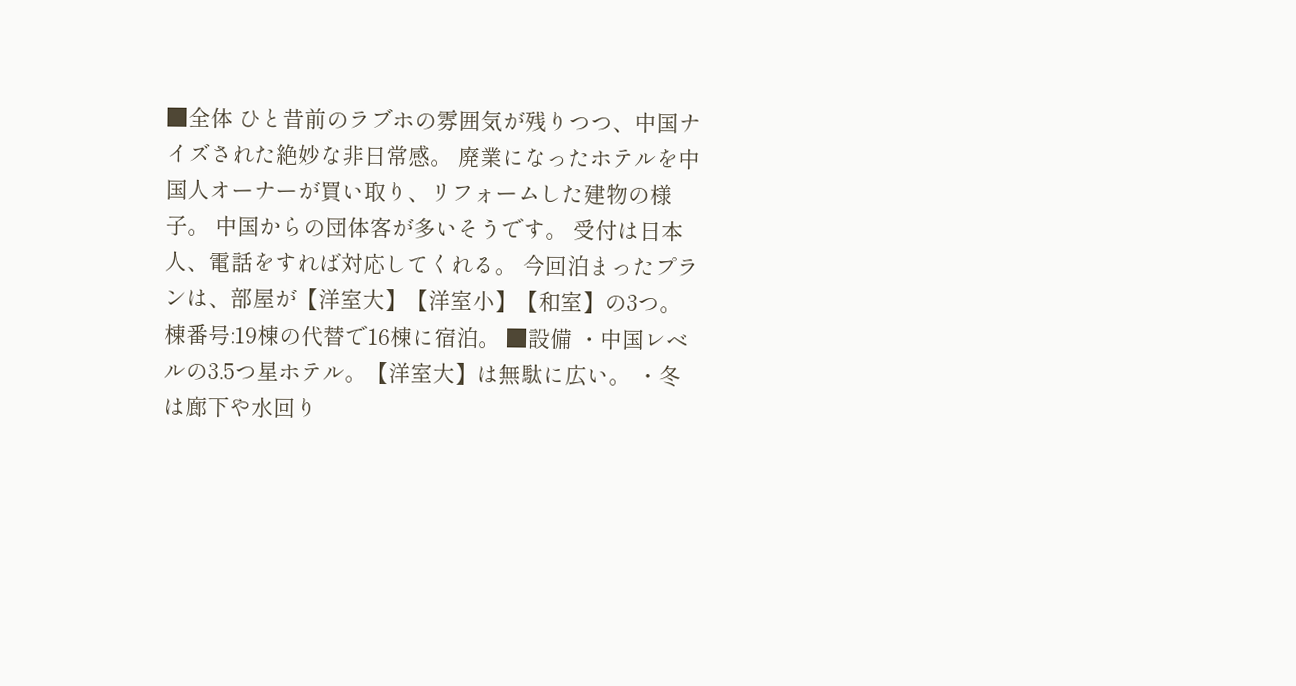■全体 ひと昔前のラブホの雰囲気が残りつつ、中国ナイズされた絶妙な非日常感。 廃業になったホテルを中国人オーナーが買い取り、リフォームした建物の様子。 中国からの団体客が多いそうです。 受付は日本人、電話をすれば対応してくれる。 今回泊まったプランは、部屋が【洋室大】【洋室小】【和室】の3つ。 棟番号:19棟の代替で16棟に宿泊。 ■設備 ・中国レベルの3.5つ星ホテル。【洋室大】は無駄に広い。 ・冬は廊下や水回り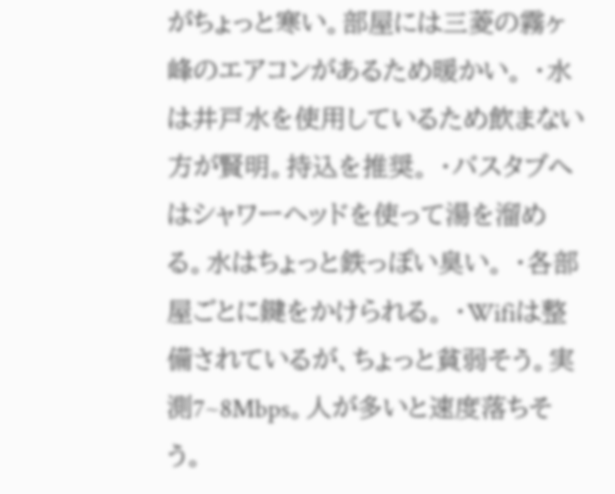がちょっと寒い。部屋には三菱の霧ヶ峰のエアコンがあるため暖かい。 ・水は井戸水を使用しているため飲まない方が賢明。持込を推奨。 ・バスタブへはシャワーヘッドを使って湯を溜める。水はちょっと鉄っぽい臭い。 ・各部屋ごとに鍵をかけられる。 ・Wifiは整備されているが、ちょっと貧弱そう。実測7~8Mbps。人が多いと速度落ちそう。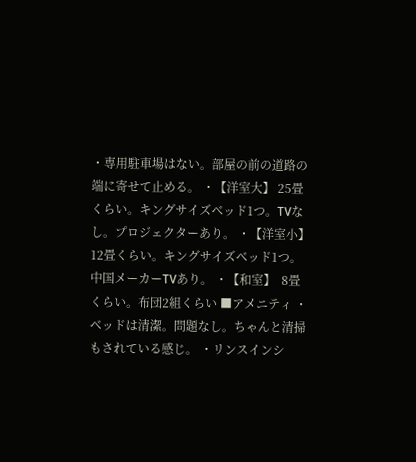・専用駐車場はない。部屋の前の道路の端に寄せて止める。 ・【洋室大】 25畳くらい。キングサイズベッド1つ。TVなし。プロジェクターあり。 ・【洋室小】 12畳くらい。キングサイズベッド1つ。中国メーカーTVあり。 ・【和室】  8畳くらい。布団2組くらい ■アメニティ ・ベッドは清潔。問題なし。ちゃんと清掃もされている感じ。 ・リンスインシ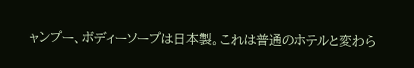ャンプー、ボディーソープは日本製。これは普通のホテルと変わら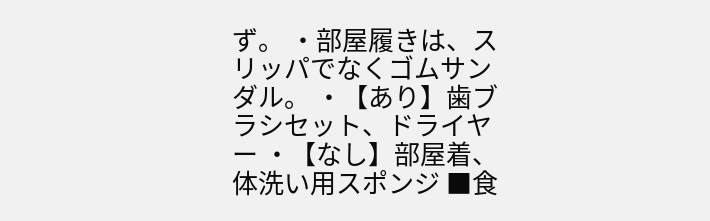ず。 ・部屋履きは、スリッパでなくゴムサンダル。 ・【あり】歯ブラシセット、ドライヤー ・【なし】部屋着、体洗い用スポンジ ■食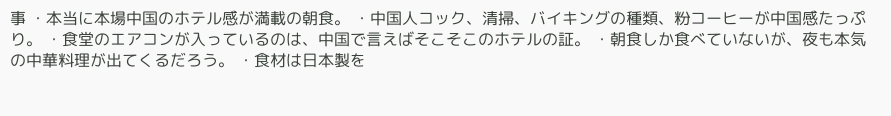事 ・本当に本場中国のホテル感が満載の朝食。 ・中国人コック、清掃、バイキングの種類、粉コーヒーが中国感たっぷり。 ・食堂のエアコンが入っているのは、中国で言えばそこそこのホテルの証。 ・朝食しか食べていないが、夜も本気の中華料理が出てくるだろう。 ・食材は日本製を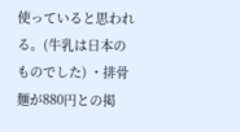使っていると思われる。(牛乳は日本のものでした) ・排骨麺が880円との掲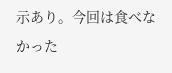示あり。今回は食べなかった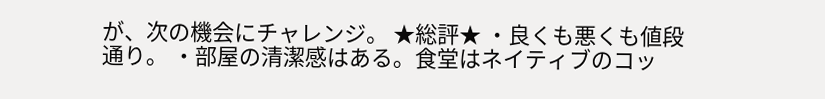が、次の機会にチャレンジ。 ★総評★ ・良くも悪くも値段通り。 ・部屋の清潔感はある。食堂はネイティブのコッ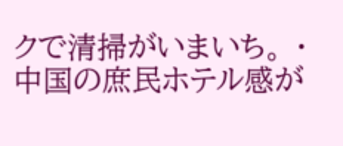クで清掃がいまいち。 ・中国の庶民ホテル感が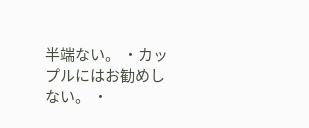半端ない。 ・カップルにはお勧めしない。 ・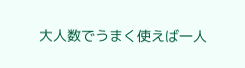大人数でうまく使えば一人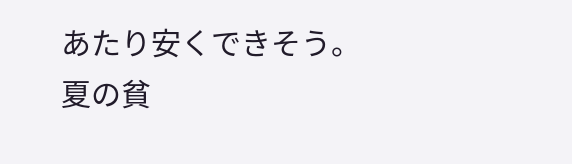あたり安くできそう。夏の貧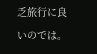乏旅行に良いのでは。